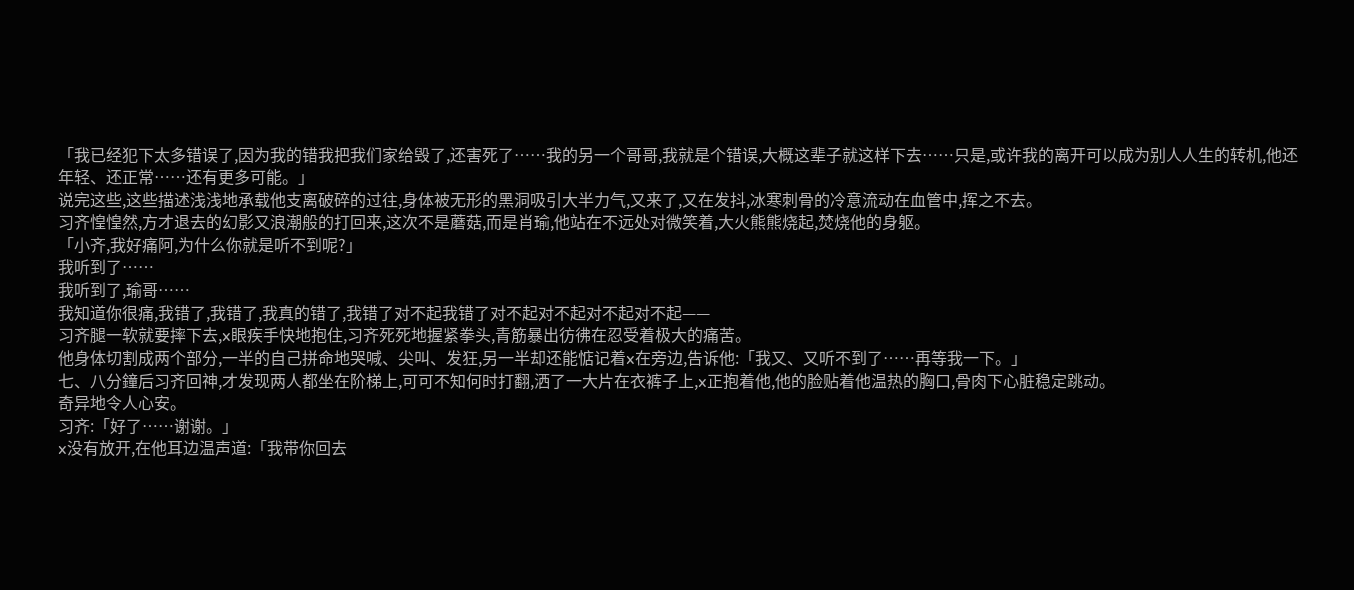「我已经犯下太多错误了,因为我的错我把我们家给毁了,还害死了……我的另一个哥哥,我就是个错误,大概这辈子就这样下去……只是,或许我的离开可以成为别人人生的转机,他还年轻、还正常……还有更多可能。」
说完这些,这些描述浅浅地承载他支离破碎的过往,身体被无形的黑洞吸引大半力气,又来了,又在发抖,冰寒刺骨的冷意流动在血管中,挥之不去。
习齐惶惶然,方才退去的幻影又浪潮般的打回来,这次不是蘑菇,而是肖瑜,他站在不远处对微笑着,大火熊熊烧起,焚烧他的身躯。
「小齐,我好痛阿,为什么你就是听不到呢?」
我听到了……
我听到了,瑜哥……
我知道你很痛,我错了,我错了,我真的错了,我错了对不起我错了对不起对不起对不起对不起——
习齐腿一软就要摔下去,x眼疾手快地抱住,习齐死死地握紧拳头,青筋暴出彷彿在忍受着极大的痛苦。
他身体切割成两个部分,一半的自己拼命地哭喊、尖叫、发狂,另一半却还能惦记着x在旁边,告诉他:「我又、又听不到了……再等我一下。」
七、八分鐘后习齐回神,才发现两人都坐在阶梯上,可可不知何时打翻,洒了一大片在衣裤子上,x正抱着他,他的脸贴着他温热的胸口,骨肉下心脏稳定跳动。
奇异地令人心安。
习齐:「好了……谢谢。」
x没有放开,在他耳边温声道:「我带你回去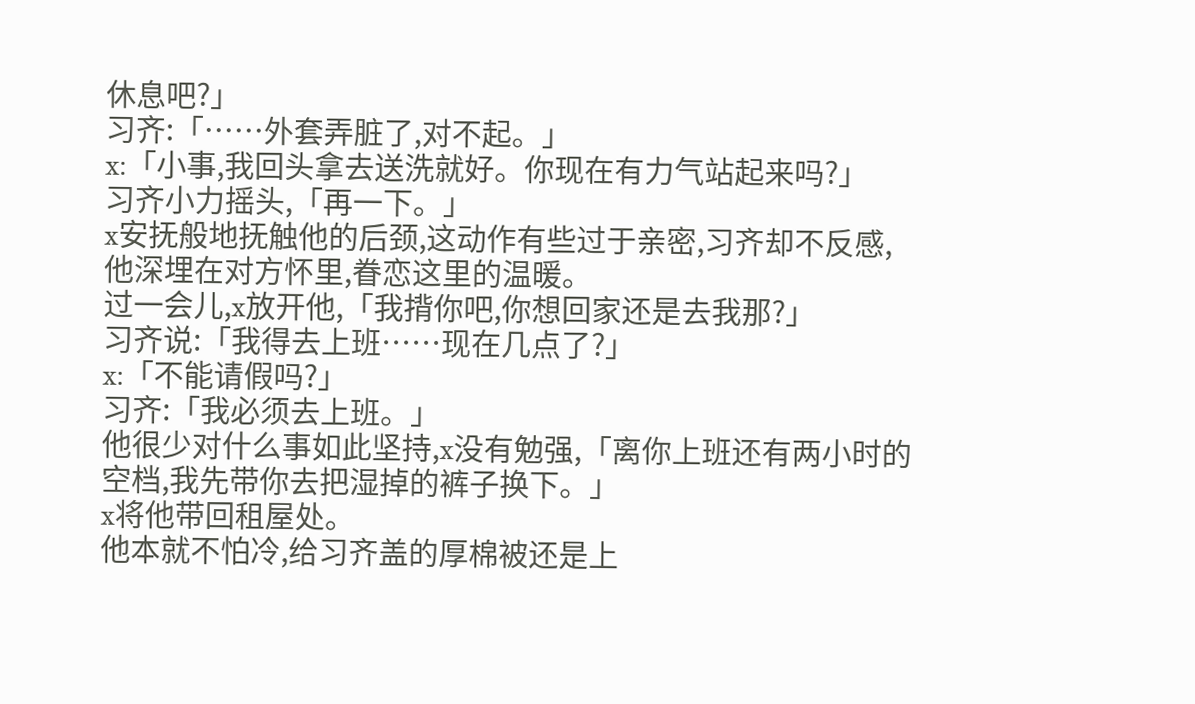休息吧?」
习齐:「……外套弄脏了,对不起。」
x:「小事,我回头拿去送洗就好。你现在有力气站起来吗?」
习齐小力摇头,「再一下。」
x安抚般地抚触他的后颈,这动作有些过于亲密,习齐却不反感,他深埋在对方怀里,眷恋这里的温暖。
过一会儿,x放开他,「我揹你吧,你想回家还是去我那?」
习齐说:「我得去上班……现在几点了?」
x:「不能请假吗?」
习齐:「我必须去上班。」
他很少对什么事如此坚持,x没有勉强,「离你上班还有两小时的空档,我先带你去把湿掉的裤子换下。」
x将他带回租屋处。
他本就不怕冷,给习齐盖的厚棉被还是上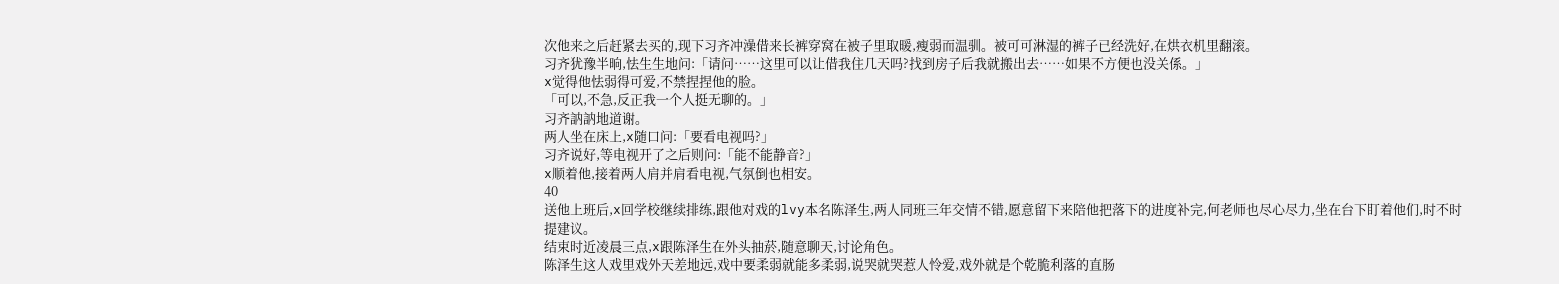次他来之后赶紧去买的,现下习齐冲澡借来长裤穿窝在被子里取暖,瘦弱而温驯。被可可淋湿的裤子已经洗好,在烘衣机里翻滚。
习齐犹豫半晌,怯生生地问:「请问……这里可以让借我住几天吗?找到房子后我就搬出去……如果不方便也没关係。」
x觉得他怯弱得可爱,不禁捏捏他的脸。
「可以,不急,反正我一个人挺无聊的。」
习齐訥訥地道谢。
两人坐在床上,x随口问:「要看电视吗?」
习齐说好,等电视开了之后则问:「能不能静音?」
x顺着他,接着两人肩并肩看电视,气氛倒也相安。
40
送他上班后,x回学校继续排练,跟他对戏的lvy本名陈泽生,两人同班三年交情不错,愿意留下来陪他把落下的进度补完,何老师也尽心尽力,坐在台下盯着他们,时不时提建议。
结束时近凌晨三点,x跟陈泽生在外头抽菸,随意聊天,讨论角色。
陈泽生这人戏里戏外天差地远,戏中要柔弱就能多柔弱,说哭就哭惹人怜爱,戏外就是个乾脆利落的直肠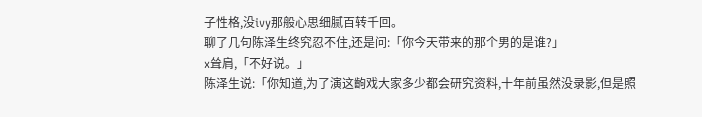子性格,没ivy那般心思细腻百转千回。
聊了几句陈泽生终究忍不住,还是问:「你今天带来的那个男的是谁?」
x耸肩,「不好说。」
陈泽生说:「你知道,为了演这齣戏大家多少都会研究资料,十年前虽然没录影,但是照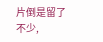片倒是留了不少,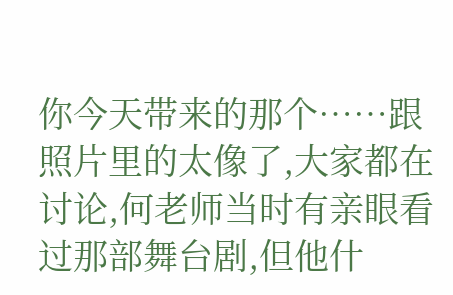你今天带来的那个……跟照片里的太像了,大家都在讨论,何老师当时有亲眼看过那部舞台剧,但他什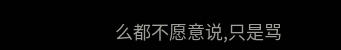么都不愿意说,只是骂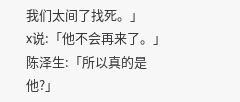我们太间了找死。」
x说:「他不会再来了。」
陈泽生:「所以真的是他?」